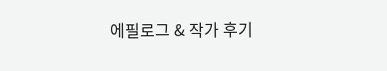에필로그 & 작가 후기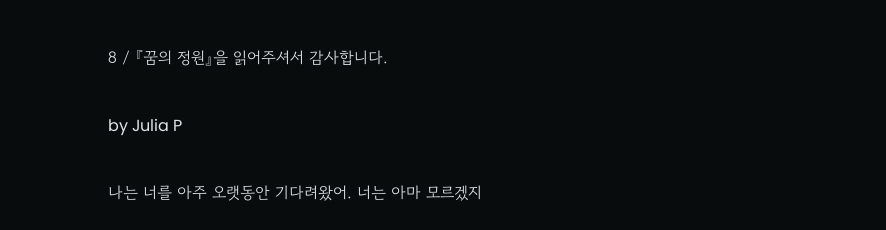8 / 『꿈의 정원』을 읽어주셔서 감사합니다.

by Julia P

나는 너를 아주 오랫동안 기다려왔어. 너는 아마 모르겠지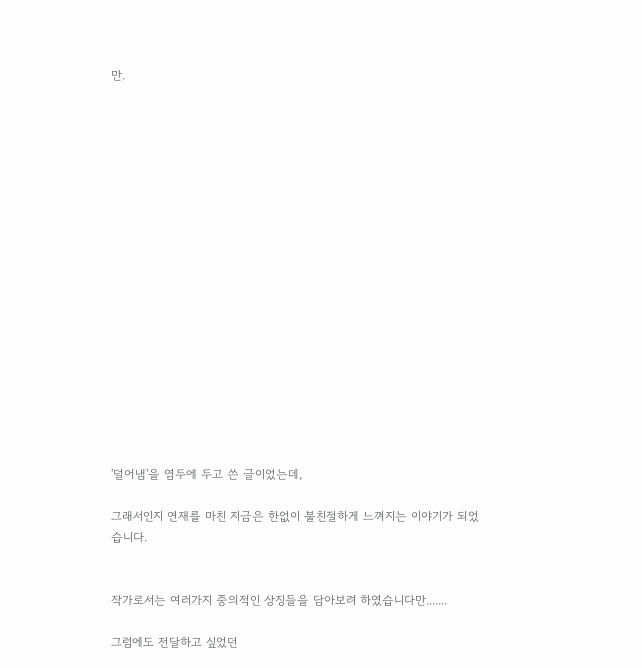만.


















'덜어냄'을 염두에 두고 쓴 글이었는데,

그래서인지 연재를 마친 지금은 한없이 불친절하게 느껴지는 이야기가 되었습니다.


작가로서는 여러가지 중의적인 상징들을 담아보려 하였습니다만.......

그럼에도 전달하고 싶었던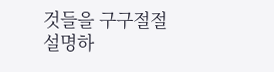것들을 구구절절 설명하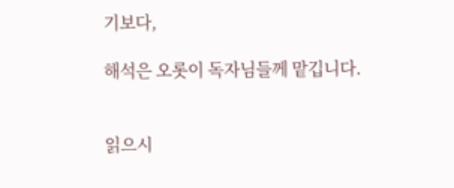기보다,

해석은 오롯이 독자님들께 맡깁니다.


읽으시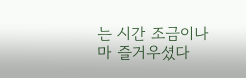는 시간 조금이나마 즐거우셨다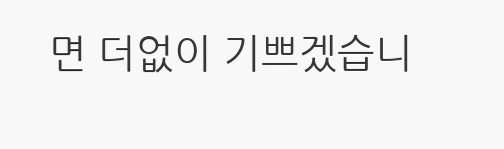면 더없이 기쁘겠습니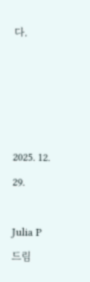다.




2025. 12. 29.

Julia P 드림